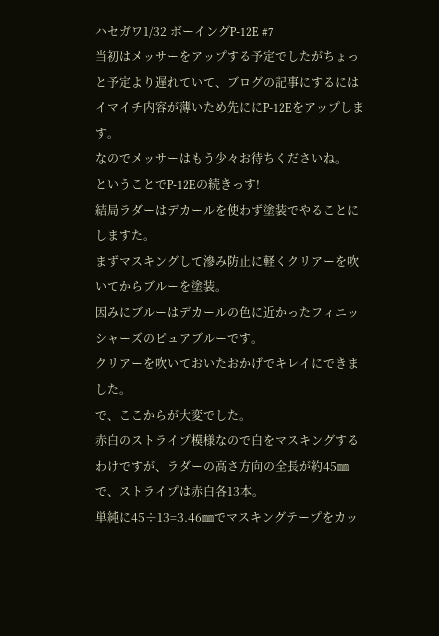ハセガワ1/32 ボーイングP-12E #7
当初はメッサーをアップする予定でしたがちょっと予定より遅れていて、ブログの記事にするにはイマイチ内容が薄いため先ににP-12Eをアップします。
なのでメッサーはもう少々お待ちくださいね。
ということでP-12Eの続きっす!
結局ラダーはデカールを使わず塗装でやることにしますた。
まずマスキングして滲み防止に軽くクリアーを吹いてからブルーを塗装。
因みにブルーはデカールの色に近かったフィニッシャーズのピュアブルーです。
クリアーを吹いておいたおかげでキレイにできました。
で、ここからが大変でした。
赤白のストライプ模様なので白をマスキングするわけですが、ラダーの高さ方向の全長が約45㎜で、ストライプは赤白各13本。
単純に45÷13=3.46㎜でマスキングテープをカッ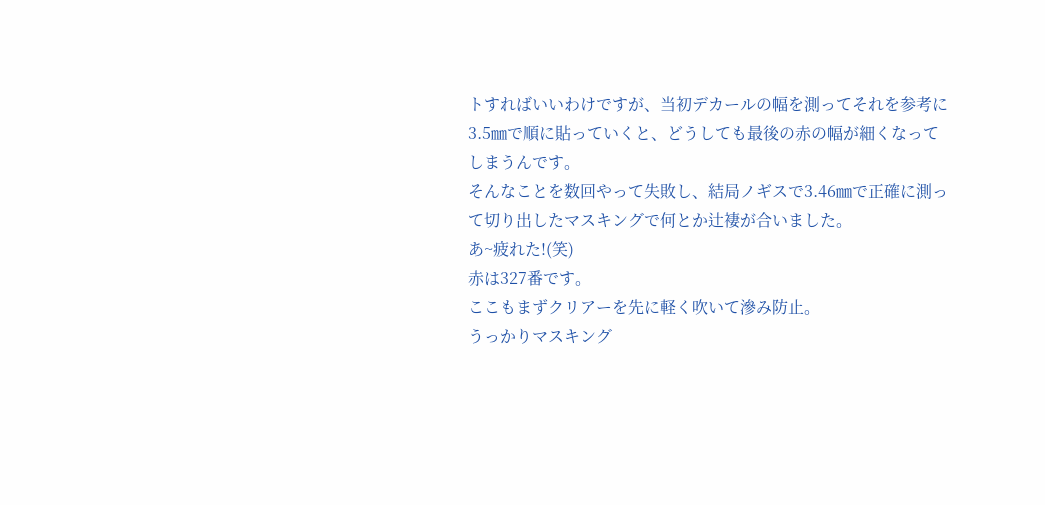トすればいいわけですが、当初デカールの幅を測ってそれを参考に3.5㎜で順に貼っていくと、どうしても最後の赤の幅が細くなってしまうんです。
そんなことを数回やって失敗し、結局ノギスで3.46㎜で正確に測って切り出したマスキングで何とか辻褄が合いました。
あ~疲れた!(笑)
赤は327番です。
ここもまずクリアーを先に軽く吹いて滲み防止。
うっかりマスキング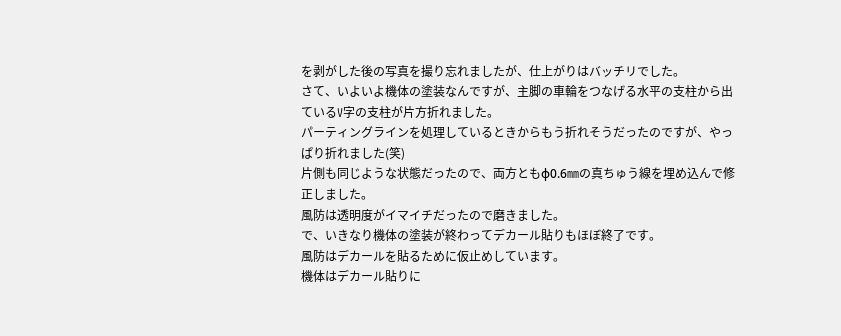を剥がした後の写真を撮り忘れましたが、仕上がりはバッチリでした。
さて、いよいよ機体の塗装なんですが、主脚の車輪をつなげる水平の支柱から出ているV字の支柱が片方折れました。
パーティングラインを処理しているときからもう折れそうだったのですが、やっぱり折れました(笑)
片側も同じような状態だったので、両方ともφ0.6㎜の真ちゅう線を埋め込んで修正しました。
風防は透明度がイマイチだったので磨きました。
で、いきなり機体の塗装が終わってデカール貼りもほぼ終了です。
風防はデカールを貼るために仮止めしています。
機体はデカール貼りに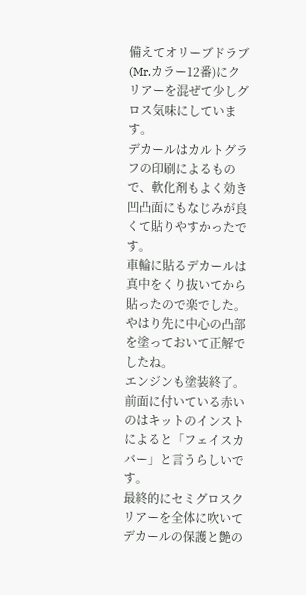備えてオリーブドラブ(Mr.カラー12番)にクリアーを混ぜて少しグロス気味にしています。
デカールはカルトグラフの印刷によるもので、軟化剤もよく効き凹凸面にもなじみが良くて貼りやすかったです。
車輪に貼るデカールは真中をくり抜いてから貼ったので楽でした。
やはり先に中心の凸部を塗っておいて正解でしたね。
エンジンも塗装終了。
前面に付いている赤いのはキットのインストによると「フェイスカバー」と言うらしいです。
最終的にセミグロスクリアーを全体に吹いてデカールの保護と艶の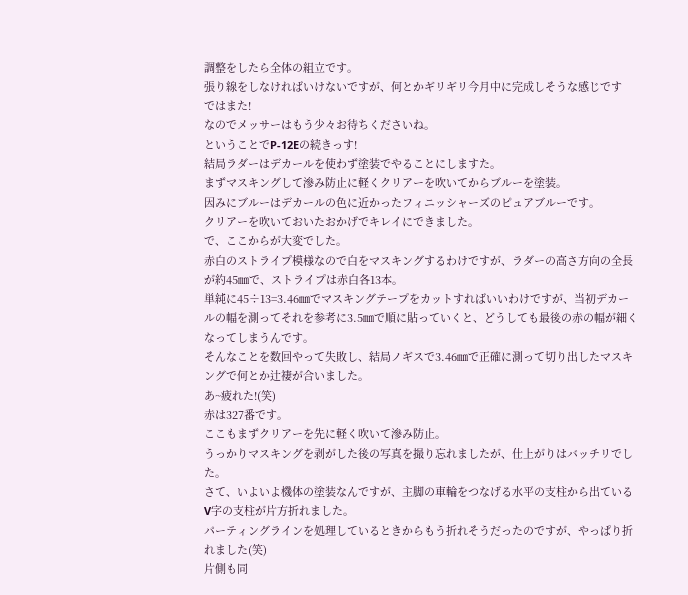調整をしたら全体の組立です。
張り線をしなければいけないですが、何とかギリギリ今月中に完成しそうな感じです
ではまた!
なのでメッサーはもう少々お待ちくださいね。
ということでP-12Eの続きっす!
結局ラダーはデカールを使わず塗装でやることにしますた。
まずマスキングして滲み防止に軽くクリアーを吹いてからブルーを塗装。
因みにブルーはデカールの色に近かったフィニッシャーズのピュアブルーです。
クリアーを吹いておいたおかげでキレイにできました。
で、ここからが大変でした。
赤白のストライプ模様なので白をマスキングするわけですが、ラダーの高さ方向の全長が約45㎜で、ストライプは赤白各13本。
単純に45÷13=3.46㎜でマスキングテープをカットすればいいわけですが、当初デカールの幅を測ってそれを参考に3.5㎜で順に貼っていくと、どうしても最後の赤の幅が細くなってしまうんです。
そんなことを数回やって失敗し、結局ノギスで3.46㎜で正確に測って切り出したマスキングで何とか辻褄が合いました。
あ~疲れた!(笑)
赤は327番です。
ここもまずクリアーを先に軽く吹いて滲み防止。
うっかりマスキングを剥がした後の写真を撮り忘れましたが、仕上がりはバッチリでした。
さて、いよいよ機体の塗装なんですが、主脚の車輪をつなげる水平の支柱から出ているV字の支柱が片方折れました。
パーティングラインを処理しているときからもう折れそうだったのですが、やっぱり折れました(笑)
片側も同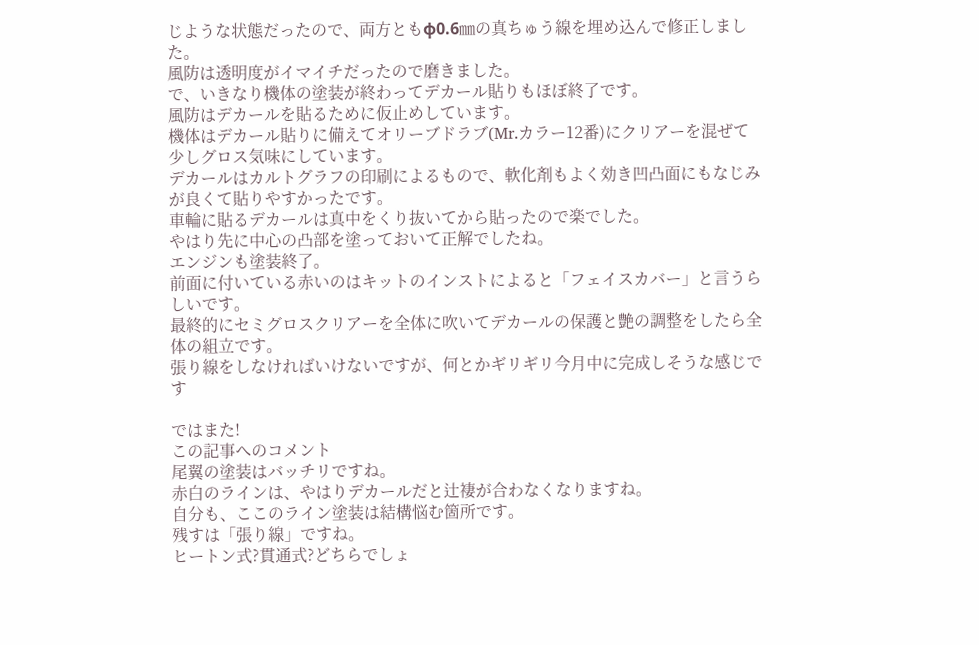じような状態だったので、両方ともφ0.6㎜の真ちゅう線を埋め込んで修正しました。
風防は透明度がイマイチだったので磨きました。
で、いきなり機体の塗装が終わってデカール貼りもほぼ終了です。
風防はデカールを貼るために仮止めしています。
機体はデカール貼りに備えてオリーブドラブ(Mr.カラー12番)にクリアーを混ぜて少しグロス気味にしています。
デカールはカルトグラフの印刷によるもので、軟化剤もよく効き凹凸面にもなじみが良くて貼りやすかったです。
車輪に貼るデカールは真中をくり抜いてから貼ったので楽でした。
やはり先に中心の凸部を塗っておいて正解でしたね。
エンジンも塗装終了。
前面に付いている赤いのはキットのインストによると「フェイスカバー」と言うらしいです。
最終的にセミグロスクリアーを全体に吹いてデカールの保護と艶の調整をしたら全体の組立です。
張り線をしなければいけないですが、何とかギリギリ今月中に完成しそうな感じです

ではまた!
この記事へのコメント
尾翼の塗装はバッチリですね。
赤白のラインは、やはりデカールだと辻褄が合わなくなりますね。
自分も、ここのライン塗装は結構悩む箇所です。
残すは「張り線」ですね。
ヒートン式?貫通式?どちらでしょ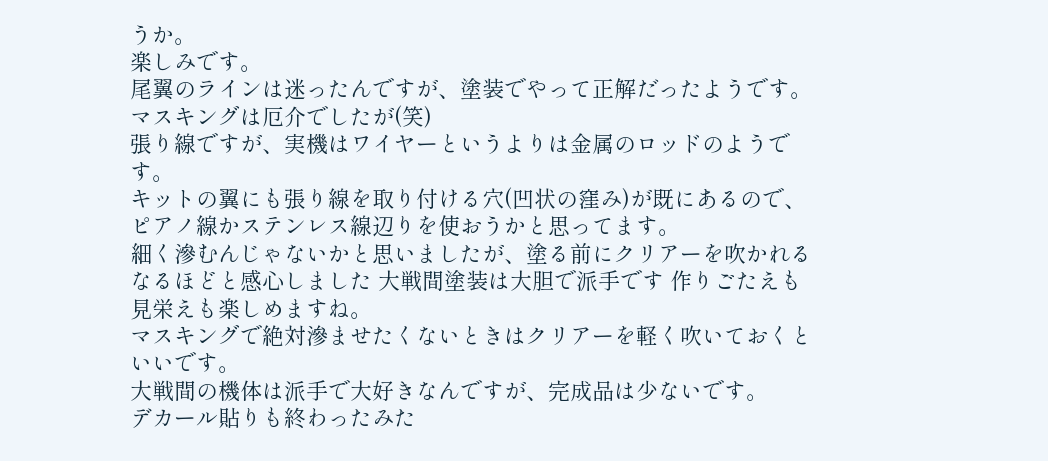うか。
楽しみです。
尾翼のラインは迷ったんですが、塗装でやって正解だったようです。
マスキングは厄介でしたが(笑)
張り線ですが、実機はワイヤーというよりは金属のロッドのようです。
キットの翼にも張り線を取り付ける穴(凹状の窪み)が既にあるので、ピアノ線かステンレス線辺りを使おうかと思ってます。
細く滲むんじゃないかと思いましたが、塗る前にクリアーを吹かれる なるほどと感心しました 大戦間塗装は大胆で派手です 作りごたえも見栄えも楽しめますね。
マスキングで絶対滲ませたくないときはクリアーを軽く吹いておくといいです。
大戦間の機体は派手で大好きなんですが、完成品は少ないです。
デカール貼りも終わったみた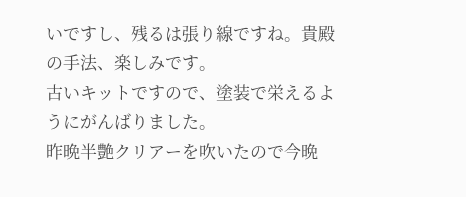いですし、残るは張り線ですね。貴殿の手法、楽しみです。
古いキットですので、塗装で栄えるようにがんばりました。
昨晩半艶クリアーを吹いたので今晩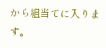から組当てに入ります。